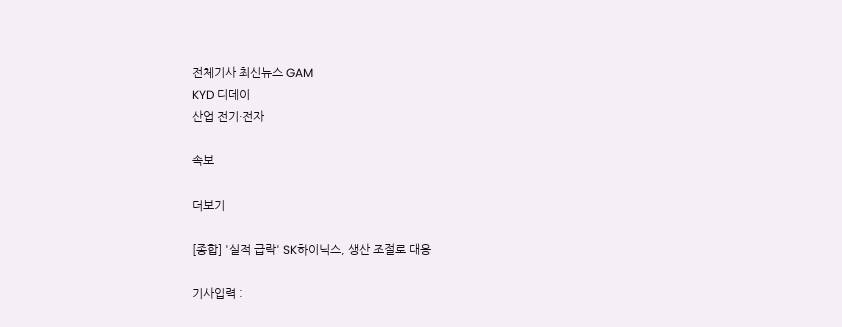전체기사 최신뉴스 GAM
KYD 디데이
산업 전기·전자

속보

더보기

[종합] '실적 급락' SK하이닉스, 생산 조절로 대응

기사입력 :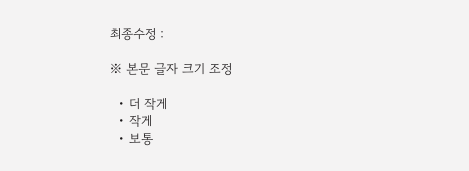최종수정 :

※ 본문 글자 크기 조정

  • 더 작게
  • 작게
  • 보통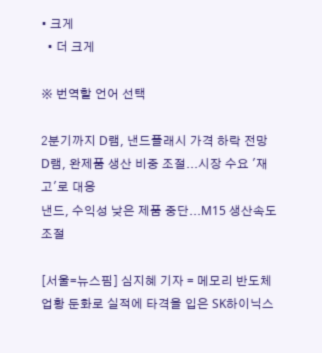• 크게
  • 더 크게

※ 번역할 언어 선택

2분기까지 D램, 낸드플래시 가격 하락 전망
D램, 완제품 생산 비중 조절...시장 수요 '재고'로 대응
낸드, 수익성 낮은 제품 중단...M15 생산속도 조절

[서울=뉴스핌] 심지혜 기자 = 메모리 반도체 업황 둔화로 실적에 타격을 입은 SK하이닉스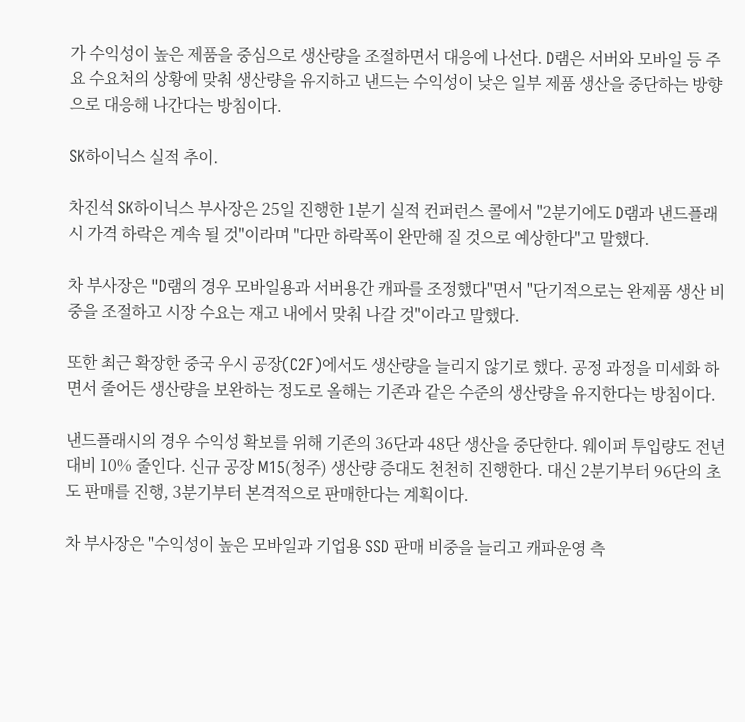가 수익성이 높은 제품을 중심으로 생산량을 조절하면서 대응에 나선다. D램은 서버와 모바일 등 주요 수요처의 상황에 맞춰 생산량을 유지하고 낸드는 수익성이 낮은 일부 제품 생산을 중단하는 방향으로 대응해 나간다는 방침이다.

SK하이닉스 실적 추이.

차진석 SK하이닉스 부사장은 25일 진행한 1분기 실적 컨퍼런스 콜에서 "2분기에도 D램과 낸드플래시 가격 하락은 계속 될 것"이라며 "다만 하락폭이 완만해 질 것으로 예상한다"고 말했다.

차 부사장은 "D램의 경우 모바일용과 서버용간 캐파를 조정했다"면서 "단기적으로는 완제품 생산 비중을 조절하고 시장 수요는 재고 내에서 맞춰 나갈 것"이라고 말했다.

또한 최근 확장한 중국 우시 공장(C2F)에서도 생산량을 늘리지 않기로 했다. 공정 과정을 미세화 하면서 줄어든 생산량을 보완하는 정도로 올해는 기존과 같은 수준의 생산량을 유지한다는 방침이다.

낸드플래시의 경우 수익성 확보를 위해 기존의 36단과 48단 생산을 중단한다. 웨이퍼 투입량도 전년 대비 10% 줄인다. 신규 공장 M15(청주) 생산량 증대도 천천히 진행한다. 대신 2분기부터 96단의 초도 판매를 진행, 3분기부터 본격적으로 판매한다는 계획이다.

차 부사장은 "수익성이 높은 모바일과 기업용 SSD 판매 비중을 늘리고 캐파운영 측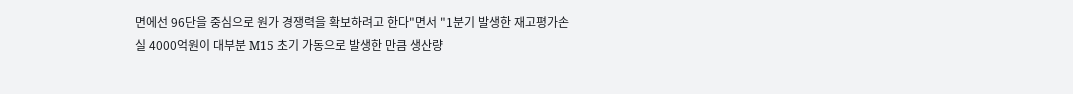면에선 96단을 중심으로 원가 경쟁력을 확보하려고 한다"면서 "1분기 발생한 재고평가손실 4000억원이 대부분 M15 초기 가동으로 발생한 만큼 생산량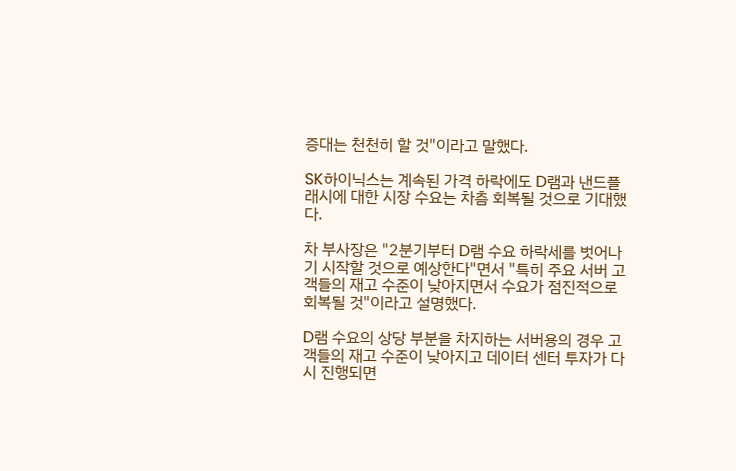증대는 천천히 할 것"이라고 말했다.

SK하이닉스는 계속된 가격 하락에도 D램과 낸드플래시에 대한 시장 수요는 차츰 회복될 것으로 기대했다.

차 부사장은 "2분기부터 D램 수요 하락세를 벗어나기 시작할 것으로 예상한다"면서 "특히 주요 서버 고객들의 재고 수준이 낮아지면서 수요가 점진적으로 회복될 것"이라고 설명했다.

D램 수요의 상당 부분을 차지하는 서버용의 경우 고객들의 재고 수준이 낮아지고 데이터 센터 투자가 다시 진행되면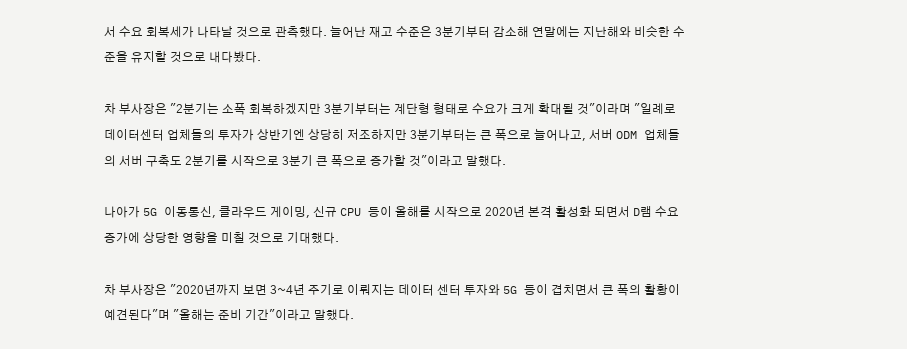서 수요 회복세가 나타날 것으로 관측했다. 늘어난 재고 수준은 3분기부터 감소해 연말에는 지난해와 비슷한 수준을 유지할 것으로 내다봤다.

차 부사장은 "2분기는 소폭 회복하겠지만 3분기부터는 계단형 형태로 수요가 크게 확대될 것"이라며 "일례로 데이터센터 업체들의 투자가 상반기엔 상당히 저조하지만 3분기부터는 큰 폭으로 늘어나고, 서버 ODM 업체들의 서버 구축도 2분기를 시작으로 3분기 큰 폭으로 증가할 것"이라고 말했다.

나아가 5G 이동통신, 클라우드 게이밍, 신규 CPU 등이 올해를 시작으로 2020년 본격 활성화 되면서 D램 수요 증가에 상당한 영향을 미칠 것으로 기대했다.

차 부사장은 "2020년까지 보면 3~4년 주기로 이뤄지는 데이터 센터 투자와 5G 등이 겹치면서 큰 폭의 활황이 예견된다"며 "올해는 준비 기간"이라고 말했다.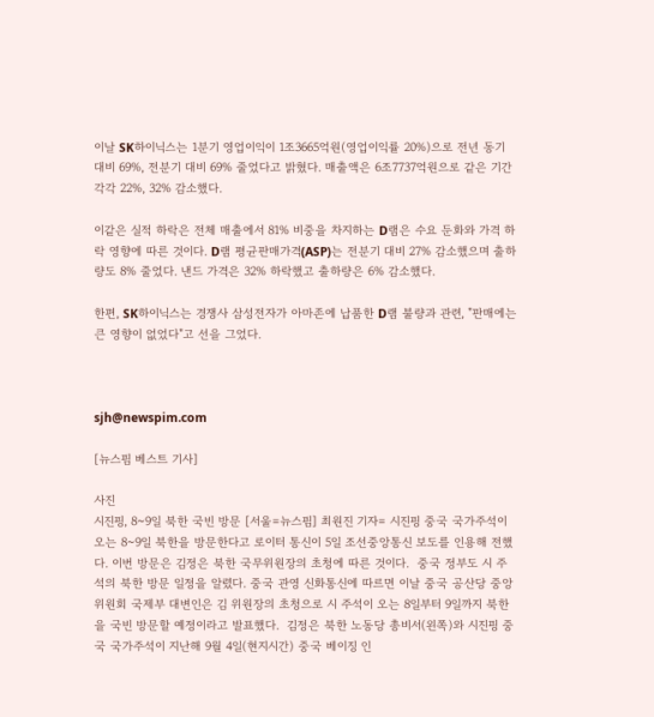이날 SK하이닉스는 1분기 영업이익이 1조3665억원(영업이익률 20%)으로 전년 동기 대비 69%, 전분기 대비 69% 줄었다고 밝혔다. 매출액은 6조7737억원으로 같은 기간 각각 22%, 32% 감소했다.

이같은 실적 하락은 전체 매출에서 81% 비중을 차지하는 D램은 수요 둔화와 가격 하락 영향에 따른 것이다. D램 평균판매가격(ASP)는 전분기 대비 27% 감소했으며 출하량도 8% 줄었다. 낸드 가격은 32% 하락했고 출하량은 6% 감소했다.

한편, SK하이닉스는 경쟁사 삼성전자가 아마존에 납품한 D램 불량과 관련, "판매에는 큰 영향이 없었다"고 선을 그었다.



sjh@newspim.com

[뉴스핌 베스트 기사]

사진
시진핑, 8~9일 북한 국빈 방문 [서울=뉴스핌] 최원진 기자= 시진핑 중국 국가주석이 오는 8~9일 북한을 방문한다고 로이터 통신이 5일 조선중앙통신 보도를 인용해 전했다. 이번 방문은 김정은 북한 국무위원장의 초청에 따른 것이다.  중국 정부도 시 주석의 북한 방문 일정을 알렸다. 중국 관영 신화통신에 따르면 이날 중국 공산당 중앙위원회 국제부 대변인은 김 위원장의 초청으로 시 주석이 오는 8일부터 9일까지 북한을 국빈 방문할 예정이라고 발표했다.  김정은 북한 노동당 총비서(왼쪽)와 시진핑 중국 국가주석이 지난해 9월 4일(현지시간) 중국 베이징 인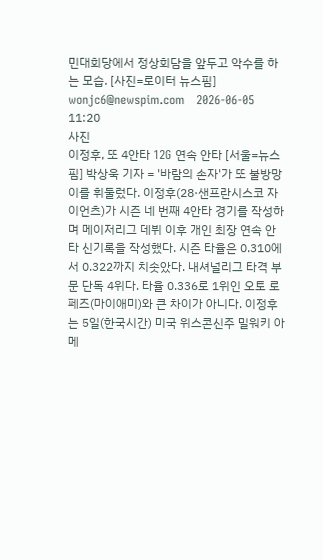민대회당에서 정상회담을 앞두고 악수를 하는 모습. [사진=로이터 뉴스핌] wonjc6@newspim.com   2026-06-05 11:20
사진
이정후, 또 4안타 12G 연속 안타 [서울=뉴스핌] 박상욱 기자 = '바람의 손자'가 또 불방망이를 휘둘렀다. 이정후(28·샌프란시스코 자이언츠)가 시즌 네 번째 4안타 경기를 작성하며 메이저리그 데뷔 이후 개인 최장 연속 안타 신기록을 작성했다. 시즌 타율은 0.310에서 0.322까지 치솟았다. 내셔널리그 타격 부문 단독 4위다. 타율 0.336로 1위인 오토 로페즈(마이애미)와 큰 차이가 아니다. 이정후는 5일(한국시간) 미국 위스콘신주 밀워키 아메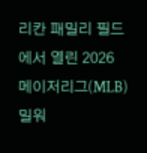리칸 패밀리 필드에서 열린 2026 메이저리그(MLB) 밀워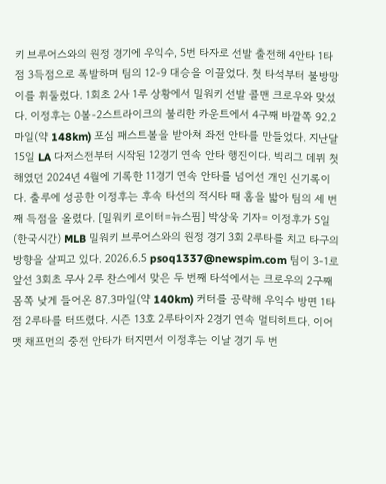키 브루어스와의 원정 경기에 우익수, 5번 타자로 선발 출전해 4안타 1타점 3득점으로 폭발하며 팀의 12-9 대승을 이끌었다. 첫 타석부터 불방망이를 휘둘렀다. 1회초 2사 1루 상황에서 밀워키 선발 콜맨 크로우와 맞섰다. 이정후는 0볼-2스트라이크의 불리한 카운트에서 4구째 바깥쪽 92.2마일(약 148km) 포심 패스트볼을 받아쳐 좌전 안타를 만들었다. 지난달 15일 LA 다저스전부터 시작된 12경기 연속 안타 행진이다. 빅리그 데뷔 첫해였던 2024년 4월에 기록한 11경기 연속 안타를 넘어선 개인 신기록이다. 출루에 성공한 이정후는 후속 타선의 적시타 때 홈을 밟아 팀의 세 번째 득점을 올렸다. [밀워키 로이터=뉴스핌] 박상욱 기자= 이정후가 5일(한국시간) MLB 밀워키 브루어스와의 원정 경기 3회 2루타를 치고 타구의 방향을 살피고 있다. 2026.6.5 psoq1337@newspim.com 팀이 3-1로 앞선 3회초 무사 2루 찬스에서 맞은 두 번째 타석에서는 크로우의 2구째 몸쪽 낮게 들어온 87.3마일(약 140km) 커터를 공략해 우익수 방면 1타점 2루타를 터뜨렸다. 시즌 13호 2루타이자 2경기 연속 멀티히트다. 이어 맷 채프먼의 중전 안타가 터지면서 이정후는 이날 경기 두 번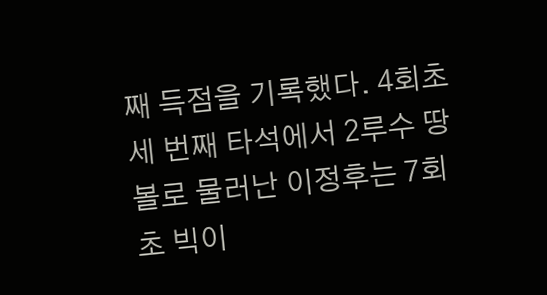째 득점을 기록했다. 4회초 세 번째 타석에서 2루수 땅볼로 물러난 이정후는 7회초 빅이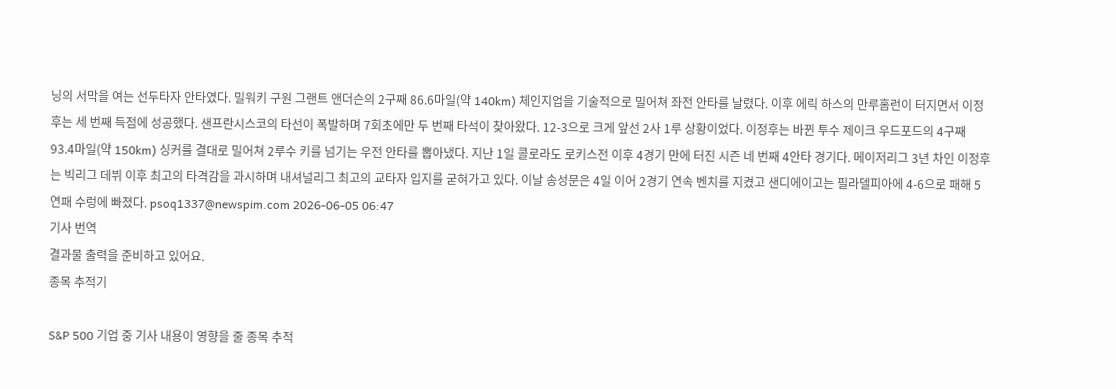닝의 서막을 여는 선두타자 안타였다. 밀워키 구원 그랜트 앤더슨의 2구째 86.6마일(약 140km) 체인지업을 기술적으로 밀어쳐 좌전 안타를 날렸다. 이후 에릭 하스의 만루홈런이 터지면서 이정후는 세 번째 득점에 성공했다. 샌프란시스코의 타선이 폭발하며 7회초에만 두 번째 타석이 찾아왔다. 12-3으로 크게 앞선 2사 1루 상황이었다. 이정후는 바뀐 투수 제이크 우드포드의 4구째 93.4마일(약 150km) 싱커를 결대로 밀어쳐 2루수 키를 넘기는 우전 안타를 뽑아냈다. 지난 1일 콜로라도 로키스전 이후 4경기 만에 터진 시즌 네 번째 4안타 경기다. 메이저리그 3년 차인 이정후는 빅리그 데뷔 이후 최고의 타격감을 과시하며 내셔널리그 최고의 교타자 입지를 굳혀가고 있다. 이날 송성문은 4일 이어 2경기 연속 벤치를 지켰고 샌디에이고는 필라델피아에 4-6으로 패해 5연패 수렁에 빠졌다. psoq1337@newspim.com 2026-06-05 06:47
기사 번역
결과물 출력을 준비하고 있어요.
종목 추적기

S&P 500 기업 중 기사 내용이 영향을 줄 종목 추적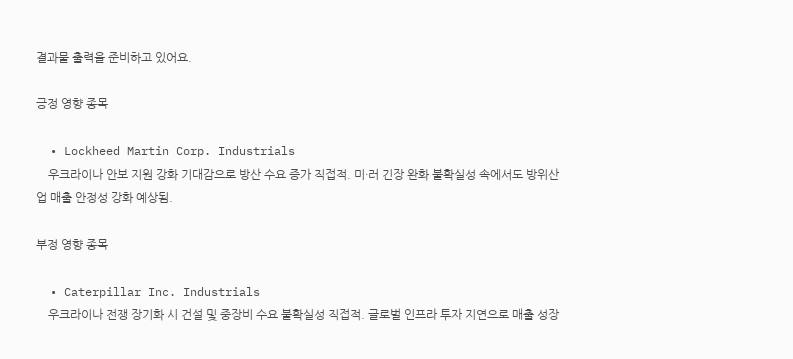결과물 출력을 준비하고 있어요.

긍정 영향 종목

  • Lockheed Martin Corp. Industrials
    우크라이나 안보 지원 강화 기대감으로 방산 수요 증가 직접적. 미·러 긴장 완화 불확실성 속에서도 방위산업 매출 안정성 강화 예상됨.

부정 영향 종목

  • Caterpillar Inc. Industrials
    우크라이나 전쟁 장기화 시 건설 및 중장비 수요 불확실성 직접적. 글로벌 인프라 투자 지연으로 매출 성장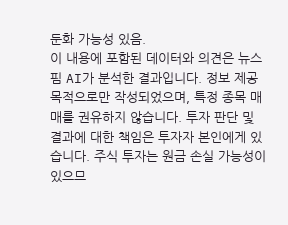둔화 가능성 있음.
이 내용에 포함된 데이터와 의견은 뉴스핌 AI가 분석한 결과입니다. 정보 제공 목적으로만 작성되었으며, 특정 종목 매매를 권유하지 않습니다. 투자 판단 및 결과에 대한 책임은 투자자 본인에게 있습니다. 주식 투자는 원금 손실 가능성이 있으므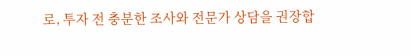로, 투자 전 충분한 조사와 전문가 상담을 권장합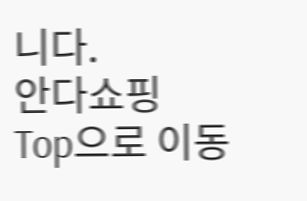니다.
안다쇼핑
Top으로 이동